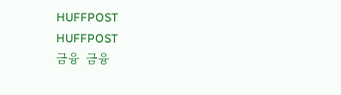HUFFPOST
HUFFPOST
금융  금융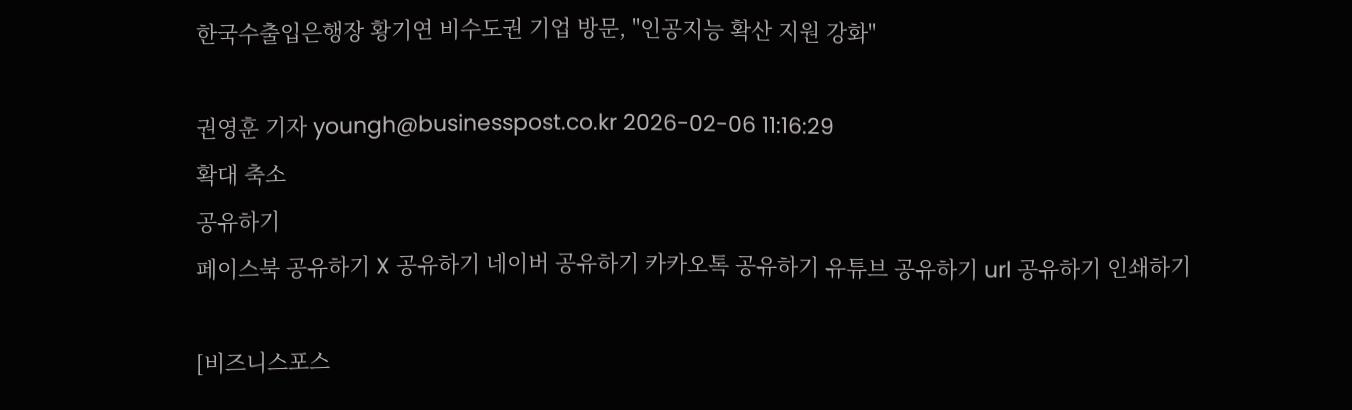한국수출입은행장 황기연 비수도권 기업 방문, "인공지능 확산 지원 강화"

권영훈 기자 youngh@businesspost.co.kr 2026-02-06 11:16:29
확대 축소
공유하기
페이스북 공유하기 X 공유하기 네이버 공유하기 카카오톡 공유하기 유튜브 공유하기 url 공유하기 인쇄하기

[비즈니스포스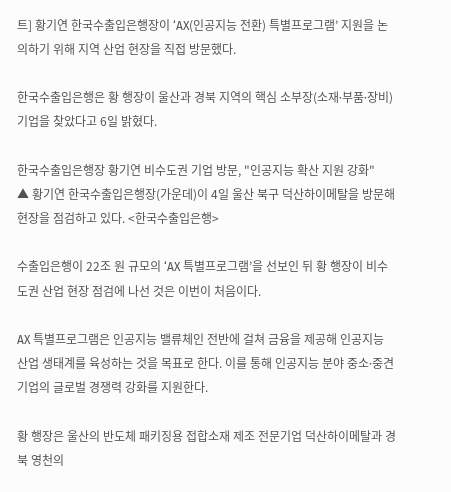트] 황기연 한국수출입은행장이 ‘AX(인공지능 전환) 특별프로그램’ 지원을 논의하기 위해 지역 산업 현장을 직접 방문했다.

한국수출입은행은 황 행장이 울산과 경북 지역의 핵심 소부장(소재ᐧ부품ᐧ장비) 기업을 찾았다고 6일 밝혔다.

한국수출입은행장 황기연 비수도권 기업 방문, "인공지능 확산 지원 강화"
▲ 황기연 한국수출입은행장(가운데)이 4일 울산 북구 덕산하이메탈을 방문해 현장을 점검하고 있다. <한국수출입은행>

수출입은행이 22조 원 규모의 ‘AX 특별프로그램’을 선보인 뒤 황 행장이 비수도권 산업 현장 점검에 나선 것은 이번이 처음이다.

AX 특별프로그램은 인공지능 밸류체인 전반에 걸쳐 금융을 제공해 인공지능 산업 생태계를 육성하는 것을 목표로 한다. 이를 통해 인공지능 분야 중소ᐧ중견기업의 글로벌 경쟁력 강화를 지원한다.

황 행장은 울산의 반도체 패키징용 접합소재 제조 전문기업 덕산하이메탈과 경북 영천의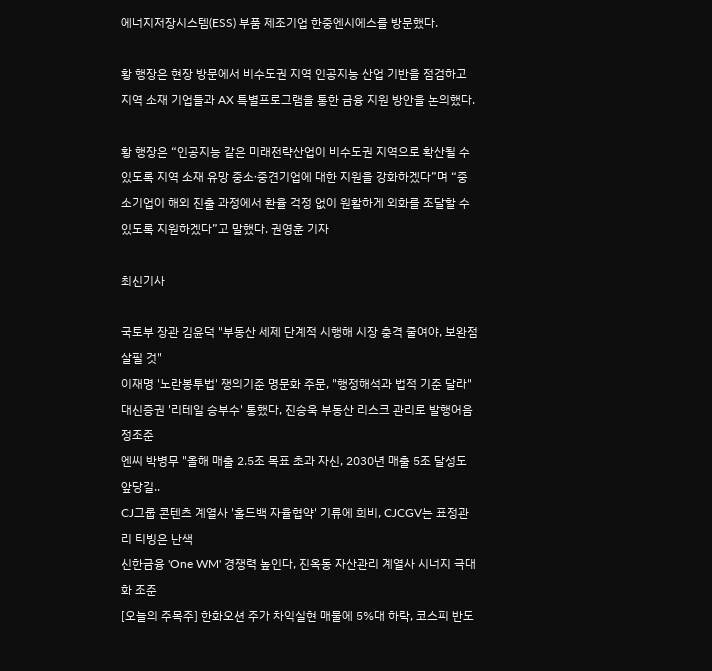에너지저장시스템(ESS) 부품 제조기업 한중엔시에스를 방문했다.

황 행장은 현장 방문에서 비수도권 지역 인공지능 산업 기반을 점검하고 지역 소재 기업들과 AX 특별프로그램을 통한 금융 지원 방안을 논의했다.

황 행장은 “인공지능 같은 미래전략산업이 비수도권 지역으로 확산될 수 있도록 지역 소재 유망 중소ᐧ중견기업에 대한 지원을 강화하겠다”며 “중소기업이 해외 진출 과정에서 환율 걱정 없이 원활하게 외화를 조달할 수 있도록 지원하겠다”고 말했다. 권영훈 기자

최신기사

국토부 장관 김윤덕 "부동산 세제 단계적 시행해 시장 충격 줄여야, 보완점 살필 것"
이재명 '노란봉투법' 쟁의기준 명문화 주문, "행정해석과 법적 기준 달라"
대신증권 '리테일 승부수' 통했다, 진승욱 부동산 리스크 관리로 발행어음 정조준
엔씨 박병무 "올해 매출 2.5조 목표 초과 자신, 2030년 매출 5조 달성도 앞당길..
CJ그룹 콘텐츠 계열사 '홀드백 자율협약' 기류에 희비, CJCGV는 표정관리 티빙은 난색
신한금융 'One WM' 경쟁력 높인다, 진옥동 자산관리 계열사 시너지 극대화 조준
[오늘의 주목주] 한화오션 주가 차익실현 매물에 5%대 하락, 코스피 반도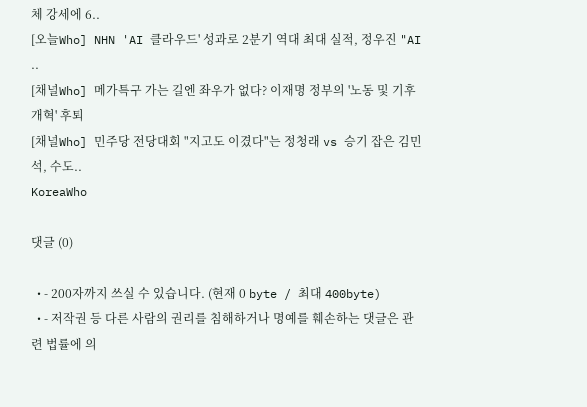체 강세에 6..
[오늘Who] NHN 'AI 클라우드' 성과로 2분기 역대 최대 실적, 정우진 "AI ..
[채널Who] 메가특구 가는 길엔 좌우가 없다? 이재명 정부의 '노동 및 기후 개혁' 후퇴
[채널Who] 민주당 전당대회 "지고도 이겼다"는 정청래 vs 승기 잡은 김민석, 수도..
KoreaWho

댓글 (0)

  • - 200자까지 쓰실 수 있습니다. (현재 0 byte / 최대 400byte)
  • - 저작권 등 다른 사람의 권리를 침해하거나 명예를 훼손하는 댓글은 관련 법률에 의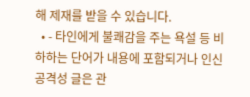해 제재를 받을 수 있습니다.
  • - 타인에게 불쾌감을 주는 욕설 등 비하하는 단어가 내용에 포함되거나 인신공격성 글은 관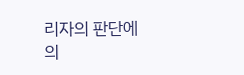리자의 판단에 의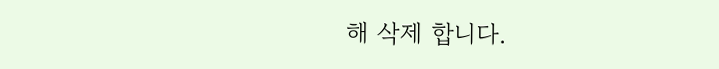해 삭제 합니다.